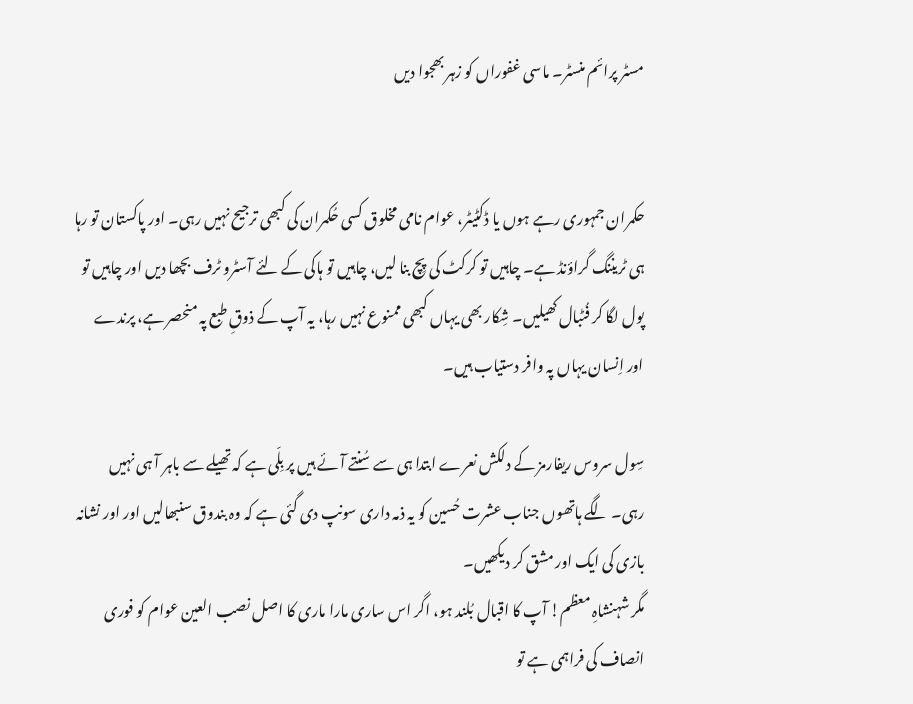مسٹر پرائم منسٹر۔ ماسی غفوراں کو زہر بھجوا دیں


حکمران جمہوری رہے ہوں یا ڈکٹیٹر، عوام نامی مخلوق کسی حُکمران کی کبھی ترجیح نہیں رہی۔ اور پاکستان تو رہا ہی ٹریننگ گراؤنڈ ہے۔ چاہیں تو کرکٹ کی پِچ بنا لیں، چاہیں تو ہاکی کے لئے آسٹرو ٹرف بچھا دیں اور چاہیں تو پول لگا کر فُٹبال کھیلیں۔ شِکار بھی یہاں کبھی ممنوع نہیں رہا، یہ آپ کے ذوقِ طبع پہ منحصر ہے، پرندے اور اِنسان یہاں پہ وافر دستیاب ہیں۔

سِول سروس ریفارمز کے دلکش نعرے ابتدا ہی سے سُنتے آئے ہیں پر بِلّی ہے کہ تھیلے سے باہر آ ہی نہیں رہی۔ لگے ہاتھوں جناب عشرت حُسین کو یہ ذمہ داری سونپ دی گئی ہے کہ وہ بندوق سنبھالیں اور اور نشانہ بازی کی ایک اور مشق کر دیکھیں۔
مگر شہنشاہِ معظم! آپ کا اقبال بُلند ہو، اگر اس ساری مارا ماری کا اصل نصب العین عوام کو فوری انصاف کی فراہمی ہے تو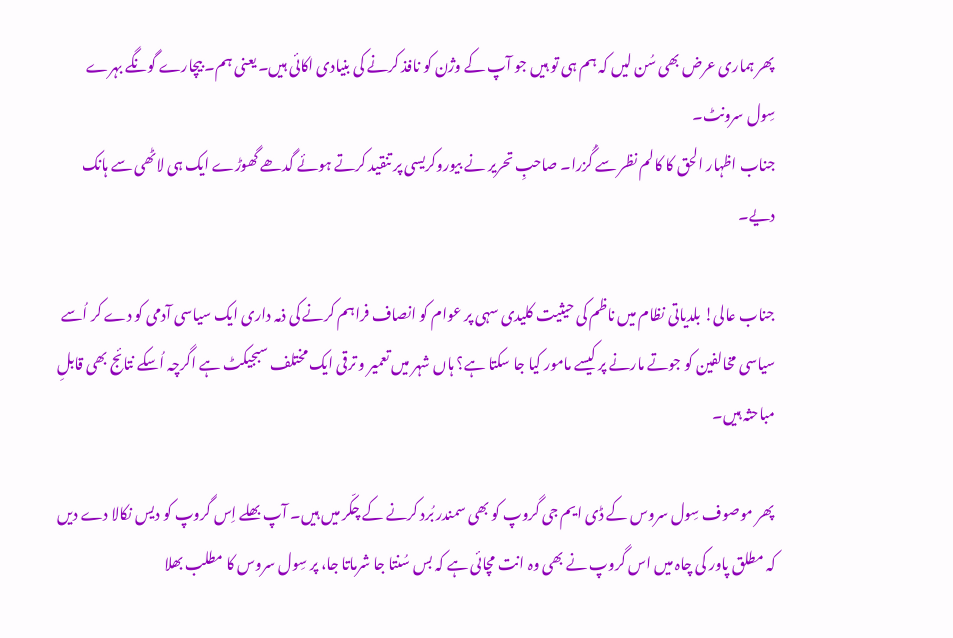پھر ہماری عرض بھی سُن لیں کہ ہم ہی تو ہیں جو آپ کے وژن کو نافذ کرنے کی بنیادی اکائی ہیں۔ یعنی ہم۔ بیچارے گونگے بہرے سِول سرونٹ۔
جناب اظہار الحق کا کالم نظر سے گُزرا۔ صاحبِ تحریر نے بیوروکریسی پر تنقید کرتے ہوئے گدھے گھوڑے ایک ہی لاٹھی سے ہانک دیے۔

جناب عالی! بلدیاتی نظام میں ناظم کی حیثیت کلیدی سہی پر عوام کو انصاف فراہم کرنے کی ذمہ داری ایک سیاسی آدمی کو دے کر اُسے سیاسی مخالفین کو جوتے مارنے پر کیسے مامور کیا جا سکتا ہے؟ ہاں شہر میں تعمیر و ترقی ایک مختلف سبجیکٹ ہے اگرچہ اُسکے نتائج بھی قابلِ مباحثہ ہیں۔

پھر موصوف سِول سروس کے ڈی ایم جی گروپ کو بھی سمندر بُرد کرنے کے چکّر میں ہیں۔ آپ بھلے اِس گروپ کو دیس نکالا دے دیں کہ مطلق پاور کی چاہ میں اس گروپ نے بھی وہ انت مچائی ہے کہ بس سُنتا جا شرماتا جا، پر سِول سروس کا مطلب بھلا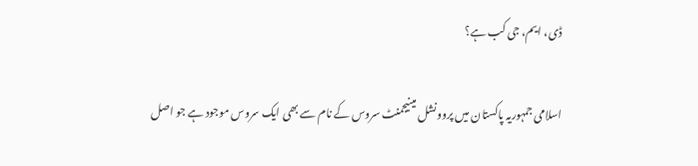ڈی، ایم، جی کب ہے؟

اسلامی جمہوریہ پاکستان میں پروونشل مینیجمنٹ سروس کے نام سے بھی ایک سروس موجود ہے جو اصل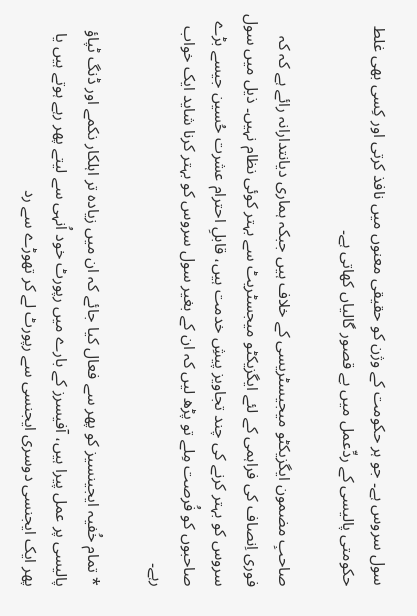سول سروس ہے۔ جو ہر حکومت کے وژن کو حقیقی معنوں میں نافذ کرتی اور کِسی بھی غلط حکومتی پالیسی کے ردِّعمل میں بے قصور گالیاں کھاتی ہے۔

صاحبِ مضمون ایگزیکٹو میجیسٹریسی کے خلاف ہیں جبکہ ہماری دیانتدارانہ رائے ہے کہ کہ فوری اِنصاف کی فراہمی کے لئے ایگزیکٹو میجسٹریٹ سے بہتر کوئی نظام نہیں۔ ذیل میں سول سروس کو بہتر کرنے کی چند تجاویز پیشِ خدمت ہیں، قابلِ احترام عشرت حُسین جیسے بڑے صاحبوں کو فُرصت مِلے تو پڑھ لیں کہ ان کے بغیر سول سروس کو بہتر کرنا شاید ایک خواب رہے۔

* تمام خُفیہ ایجینسیز کو پھر سے فعال کیا جائے کہ ان میں زیادہ تر اہلکار نکمے اور ڈنگ ٹپاؤ پالیسی پر عمل پیرا ہیں، آفیسرز کے بارے میں رپورٹ خود اُنہی سے لیتے پھر رہے ہوتے ہیں یا پھر ایک ایجنسی دوسری ایجنسی سے رپورٹ لے کر تھوڑے سے رد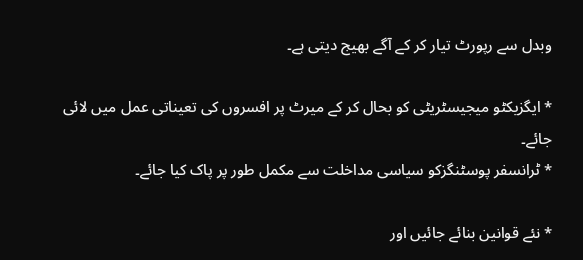وبدل سے رپورٹ تیار کر کے آگے بھیج دیتی ہے۔

* ایگزیکٹو میجیسٹریٹی کو بحال کر کے میرٹ پر افسروں کی تعیناتی عمل میں لائی جائے۔
* ٹرانسفر پوسٹنگزکو سیاسی مداخلت سے مکمل طور پر پاک کیا جائے۔

* نئے قوانین بنائے جائیں اور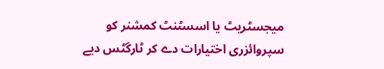میجسٹریٹ یا اسسٹنٹ کمشنر کو سپروائزری اختیارات دے کر ٹارگٹس دیے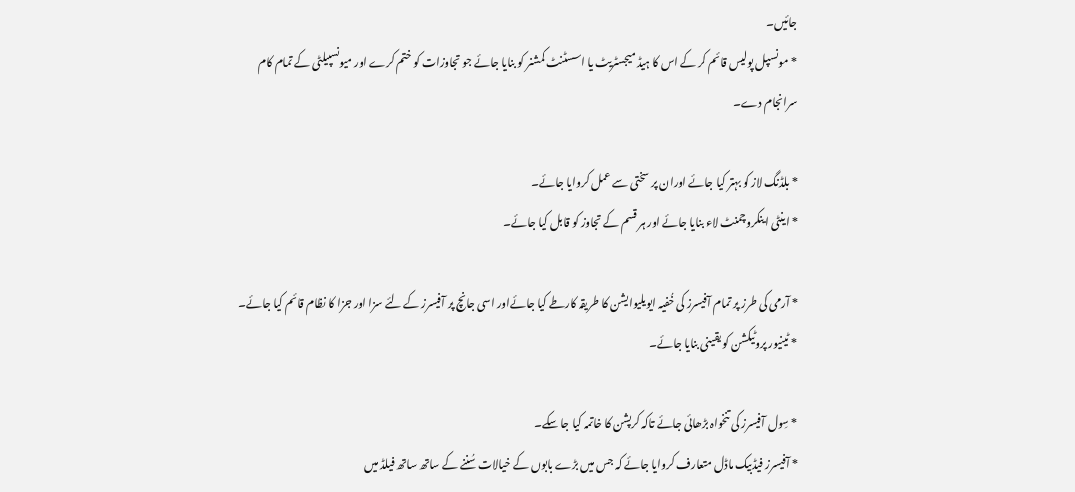جائیں۔
* مونسپل پولیس قائم کر کے اس کا ہیڈ میجسٹریٹ یا اسسٹنٹ کمشنر کو بنایا جائے جو تجاوزات کو ختم کرے اور میونسپیلٹی کے تمام کام سرانجام دے۔

* بلڈنگ لاز کو بہتر کیا جائے اوران پر سختی سے عمل کروایا جائے۔
* اینٹی اینکروچمنٹ لاء بنایا جائے اور ہر قسم کے تجاوز کو قابل کیا جائے۔

* آرمی کی طرز پر تمام آفیسرز کی خُفیہ ایویلیوایشن کا طریقہ کارطے کیا جائےاور اسی جانچ پر آفیسرز کے لئے سزا اور جزا کا نظام قائم کیا جائے۔
* ٹینیور پروٹیکشن کو یقینی بنایا جائے۔

* سِول آفیسرز کی تنخواہ بڑھائی جائے تاکہ کرپشن کا خاتمہ کیا جا سکے۔
* آفیسرز فیڈبیک ماڈل متعارف کروایا جائے کہ جس میں بڑے بابوں کے خیالات سُننے کے ساتھ ساتھ فیلڈ میں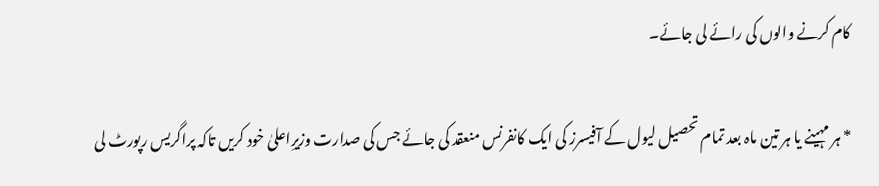کام کرنے والوں کی رائے لی جائے۔

* ہر مہینے یا ہر تین ماہ بعد تمام تحصیل لیول کے آفیسرز کی ایک کانفرنس منعقد کی جائے جس کی صدارت وزیرِاعلیٰ خود کریں تاکہ پراگریس رپورٹ لی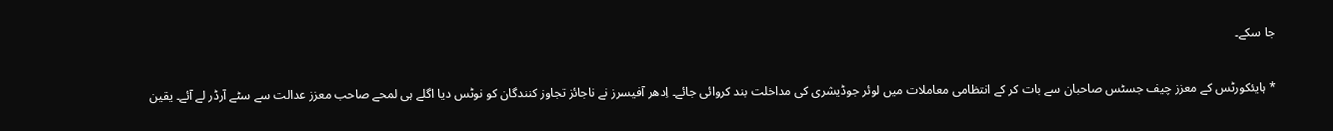جا سکے۔

* ہایئکورٹس کے معزز چیف جسٹس صاحبان سے بات کر کے انتظامی معاملات میں لوئر جوڈیشری کی مداخلت بند کروائی جائے۔ اِدھر آفیسرز نے ناجائز تجاوز کنندگان کو نوٹس دیا اگلے ہی لمحے صاحب معزز عدالت سے سٹے آرڈر لے آئے۔ یقین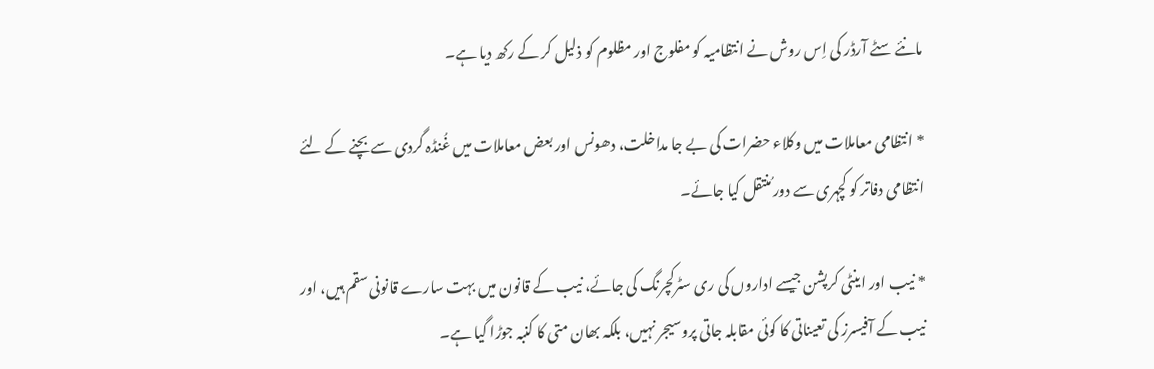مانئے سٹے آرڈر کی اِس روش نے انتظامیہ کو مفلوج اور مظلوم کو ذلیل کر کے رکھ دیا ہے۔

* انتظامی معاملات میں وکلاء حضرات کی بے جا مداخلت، دھونس اور بعض معاملات میں غُنڈہ گردی سے بچنے کے لئے انتظامی دفاتر کو کچہری سے دور مُنتقل کیا جائے۔

* نیب اور اینٹی کرپشن جیسے اداروں کی ری سٹرکچرنگ کی جائے، نیب کے قانون میں بہت سارے قانونی سقم ہیں، اور نیب کے آفیسرز کی تعیناتی کا کوئی مقابلہ جاتی پروسیجر نہیں، بلکہ بھان متی کا کنبہ جوڑا گیا ہے۔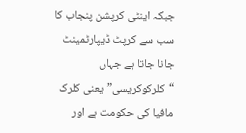جبکہ اینٹی کرپشن پنجاب کا سب سے کرپٹ ڈیپارٹمینٹ جانا جاتا ہے جہاں “کلرکوکریسی” یعنی کلرک مافیا کی حکومت ہے اور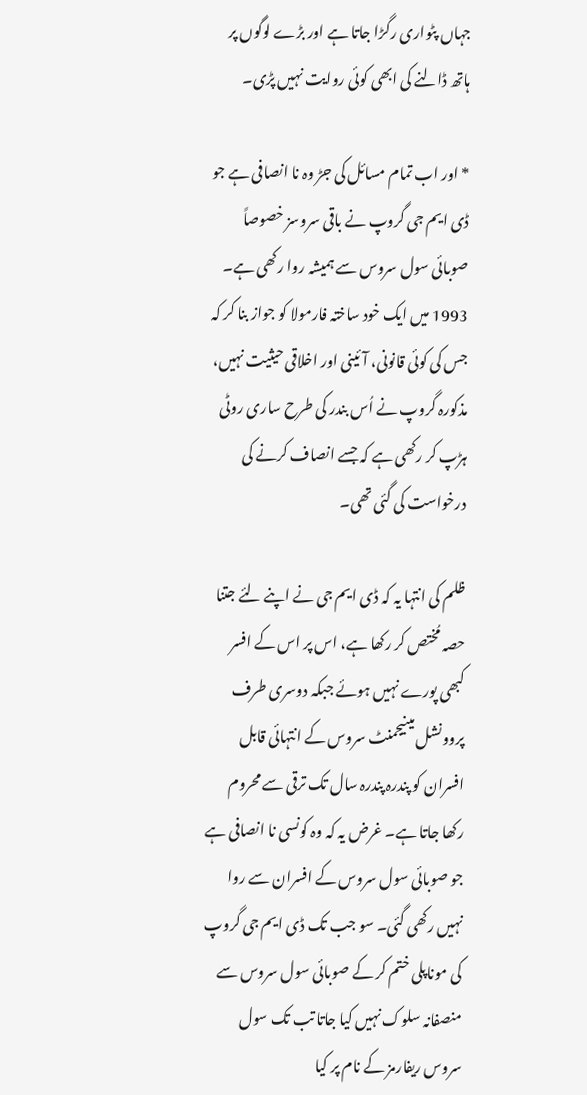جہاں پٹواری رگڑا جاتا ہے اور بڑے لوگوں پر ہاتھ ڈالنے کی ابھی کوئی روایت نہیں پڑی۔

* اور اب تمام مسائل کی جڑ وہ نا انصافی ہے جو ڈی ایم جی گروپ نے باقی سروسز خصوصاً صوبائی سول سروس سے ہمیشہ روا رکھی ہے۔ 1993 میں ایک خود ساختہ فارمولا کو جواز بنا کر کہ جس کی کوئی قانونی، آئینی اور اخلاقی حیثیت نہیں، مذکورہ گروپ نے اُس بندر کی طرح ساری روٹی ہڑپ کر رکھی ہے کہ جسے انصاف کرنے کی درخواست کی گئی تھی۔

ظلم کی انتہا یہ کہ ڈی ایم جی نے اپنے لئے جتنا حصہ مُختص کر رکھا ہے، اس پر اس کے افسر کبھی پورے نہیں ہوئے جبکہ دوسری طرف پروونشل مینیجمنٹ سروس کے انتہائی قابل افسران کو پندرہ پندرہ سال تک ترقی سے محروم رکھا جاتا ہے۔ غرض یہ کہ وہ کونسی نا انصافی ہے جو صوبائی سول سروس کے افسران سے روا نہیں رکھی گئی۔ سو جب تک ڈی ایم جی گروپ کی موناپلی ختم کر کے صوبائی سول سروس سے منصفانہ سلوک نہیں کیا جاتا تب تک سول سروس ریفارمز کے نام پر کیا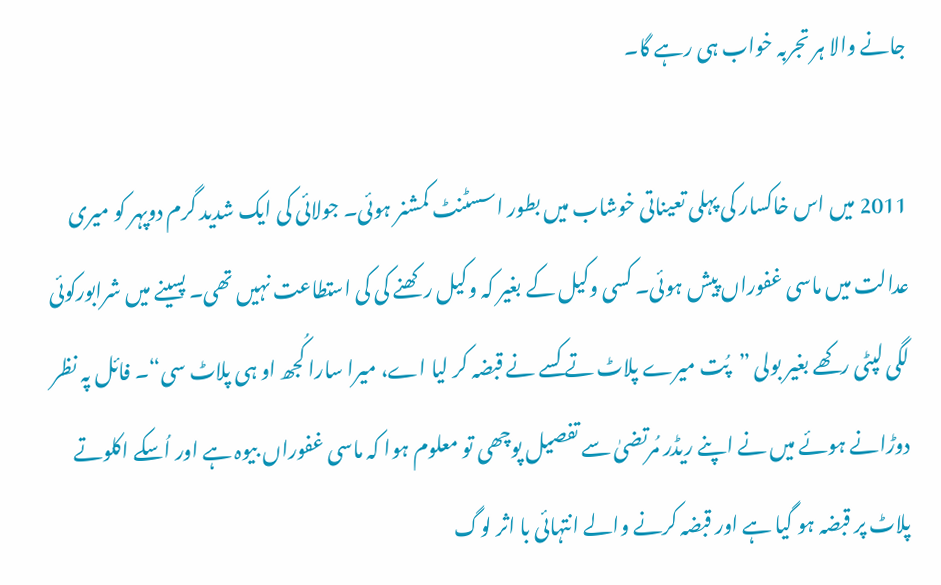جانے والا ہر تجربہ خواب ہی رہے گا۔

2011 میں اس خاکسار کی پہلی تعیناتی خوشاب میں بطور اسسٹنٹ کمشنر ہوئی۔ جولائی کی ایک شدید گرم دوپہر کو میری عدالت میں ماسی غفوراں پیش ہوئی۔ کسی وکیل کے بغیر کہ وکیل رکھنے کی کی استطاعت نہیں تھی۔ پسینے میں شرابورکوئی لگی لپٹی رکھے بغیر بولی ”پُت میرے پلاٹ تے کسے نے قبضہ کر لیا اے، میرا سارا کُجھ او ہی پلاٹ سی“۔ فائل پہ نظر دوڑانے ہوئے میں نے اپنے ریڈر مُرتضیٰ سے تفصیل پوچھی تو معلوم ہوا کہ ماسی غفوراں بیوہ ہے اور اُسکے اکلوتے پلاٹ پر قبضہ ہو گیا ہے اور قبضہ کرنے والے انتہائی با اثر لوگ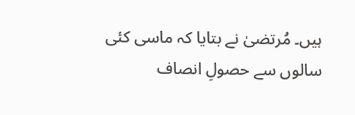ہیں۔ مُرتضیٰ نے بتایا کہ ماسی کئی سالوں سے حصولِ انصاف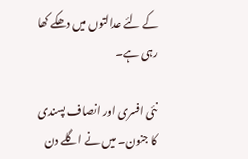کے لئے عدالتوں میں دھکے کھا رہی ہے۔

نئی افسری اور انصاف پسندی کا جنون۔ میں نے اگلے دن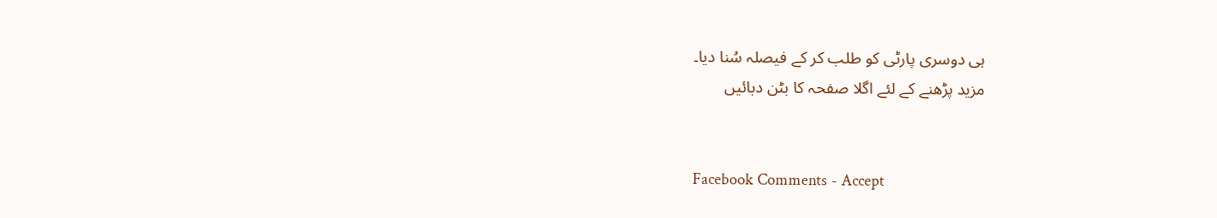ہی دوسری پارٹی کو طلب کر کے فیصلہ سُنا دیا۔
مزید پڑھنے کے لئے اگلا صفحہ کا بٹن دبائیں


Facebook Comments - Accept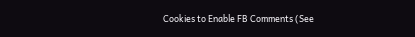Cookies to Enable FB Comments (See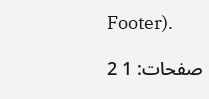Footer).

صفحات: 1 2